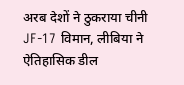अरब देशों ने ठुकराया चीनी JF-17 विमान, लीबिया ने ऐतिहासिक डील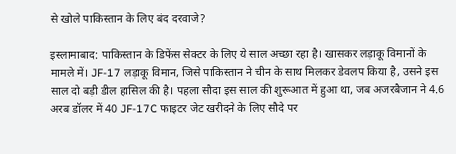से खोले पाकिस्तान के लिए बंद दरवाजे?

इस्लामाबाद: पाकिस्तान के डिफेंस सेक्टर के लिए ये साल अच्छा रहा है। खासकर लड़ाकू विमानों के मामले में। JF-17 लड़ाकू विमान, जिसे पाकिस्तान ने चीन के साथ मिलकर डेवलप किया है, उसने इस साल दो बड़ी डील हासिल की है। पहला सौदा इस साल की शुरूआत में हुआ था, जब अजरबैजान ने 4.6 अरब डॉलर में 40 JF-17C फाइटर जेट खरीदने के लिए सौदे पर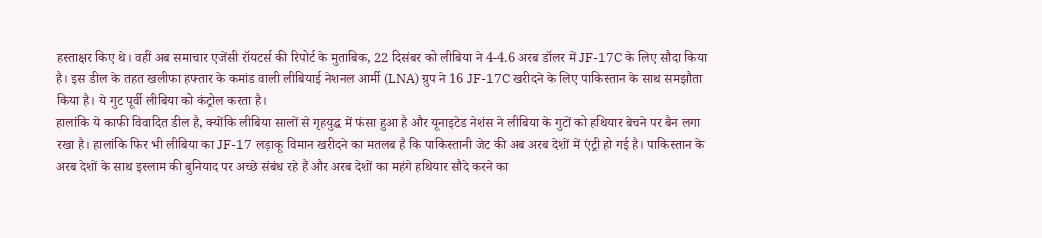हस्ताक्षर किए थे। वहीं अब समाचार एजेंसी रॉयटर्स की रिपोर्ट के मुताबिक, 22 दिसंबर को लीबिया ने 4-4.6 अरब डॉलर में JF-17C के लिए सौदा किया है। इस डील के तहत खलीफा हफ्तार के कमांड वाली लीबियाई नेशनल आर्मी (LNA) ग्रुप ने 16 JF-17C खरीदने के लिए पाकिस्तान के साथ समझौता किया है। ये गुट पूर्वी लीबिया को कंट्रोल करता है।
हालांकि ये काफी विवादित डील है, क्योंकि लीबिया सालों से गृहयुद्ध में फंसा हुआ है और यूनाइटेड नेशंस ने लीबिया के गुटों को हथियार बेचने पर बैन लगा रखा है। हालांकि फिर भी लीबिया का JF-17 लड़ाकू विमान खरीदने का मतलब है कि पाकिस्तानी जेट की अब अरब देशों में एंट्री हो गई है। पाकिस्तान के अरब देशों के साथ इस्लाम की बुनियाद पर अच्छे संबंध रहे हैं और अरब देशों का महंगे हथियार सौदे करने का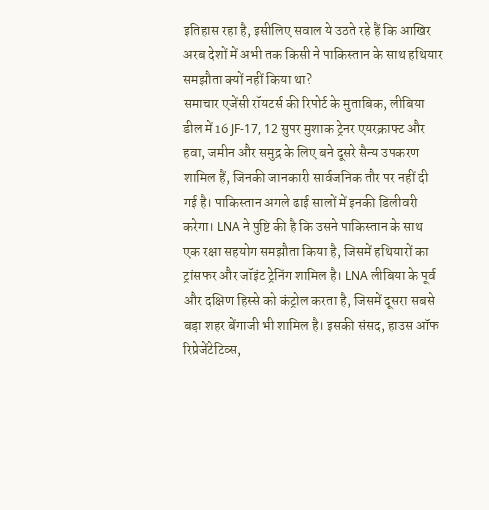इतिहास रहा है, इसीलिए सवाल ये उठते रहे हैं कि आखिर अरब देशों में अभी तक किसी ने पाकिस्तान के साथ हथियार समझौता क्यों नहीं किया था?
समाचार एजेंसी रॉयटर्स की रिपोर्ट के मुताबिक, लीबिया डील में 16 JF-17, 12 सुपर मुशाक ट्रेनर एयरक्राफ्ट और हवा, जमीन और समुद्र के लिए बने दूसरे सैन्य उपकरण शामिल हैं, जिनकी जानकारी सार्वजनिक तौर पर नहीं दी गई है। पाकिस्तान अगले ढाई सालों में इनकी डिलीवरी करेगा। LNA ने पुष्टि की है कि उसने पाकिस्तान के साथ एक रक्षा सहयोग समझौता किया है, जिसमें हथियारों का ट्रांसफर और जॉइंट ट्रेनिंग शामिल है। LNA लीबिया के पूर्व और दक्षिण हिस्से को कंट्रोल करता है, जिसमें दूसरा सबसे बड़ा शहर बेंगाजी भी शामिल है। इसकी संसद, हाउस ऑफ रिप्रेजेंटेटिव्स,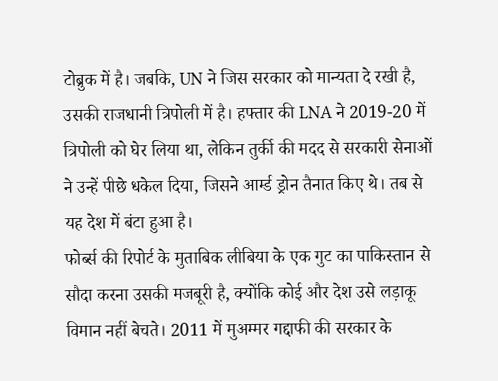टोब्रुक में है। जबकि, UN ने जिस सरकार को मान्यता दे रखी है, उसकी राजधानी त्रिपोली में है। हफ्तार की LNA ने 2019-20 में त्रिपोली को घेर लिया था, लेकिन तुर्की की मदद से सरकारी सेनाओं ने उन्हें पीछे धकेल दिया, जिसने आर्म्ड ड्रोन तैनात किए थे। तब से यह देश में बंटा हुआ है।
फोर्ब्स की रिपोर्ट के मुताबिक लीबिया के एक गुट का पाकिस्तान से सौदा करना उसकी मजबूरी है, क्योंकि कोई और देश उसे लड़ाकू विमान नहीं बेचते। 2011 में मुअम्मर गद्दाफी की सरकार के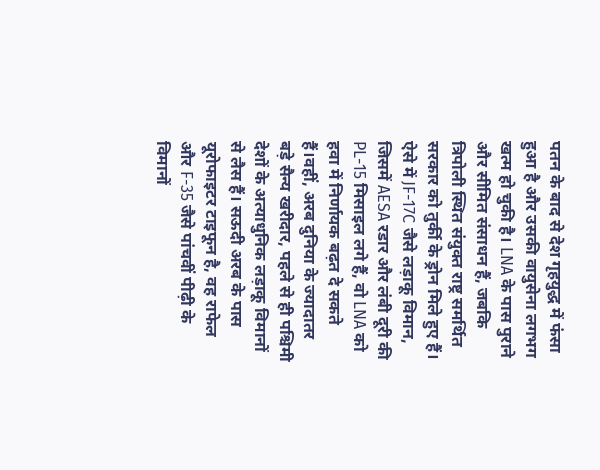पतन के बाद से देश गृहयुद्ध में फंसा हुआ है और उसकी वायुसेना लगभग खत्म हो चुकी है। LNA के पास पुराने और सीमित संसाधन हैं, जबकि त्रिपोली स्थित संयुक्त राष्ट्र समर्थित सरकार को तुर्की के ड्रोन मिले हुए हैं। ऐसे में JF-17C जैसे लड़ाकू विमान, जिसमें AESA रडार और लंबी दूरी की PL-15 मिसाइल लगे हैं, वो LNA को हवा में निर्णायक बढ़त दे सकते हैं।वहीं, अरब दुनिया के ज्यादातर बड़े सैन्य खरीदार, पहले से ही पश्चिमी देशों के अत्याधुनिक लड़ाकू विमानों से लैस हैं। सऊदी अरब के पास यूरोफाइटर टाइफून है, वह राफेल और F-35 जैसे पांचवीं पीढ़ी के विमानों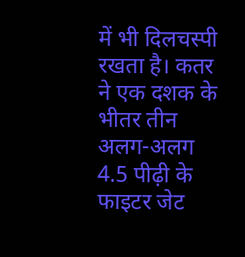में भी दिलचस्पी रखता है। कतर ने एक दशक के भीतर तीन अलग-अलग 4.5 पीढ़ी के फाइटर जेट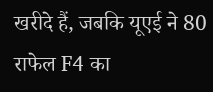खरीदे हैं, जबकि यूएई ने 80 राफेल F4 का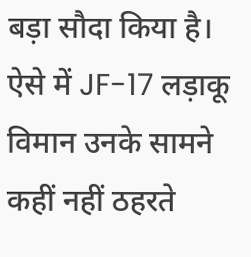बड़ा सौदा किया है। ऐसे में JF-17 लड़ाकू विमान उनके सामने कहीं नहीं ठहरते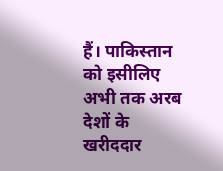हैं। पाकिस्तान को इसीलिए अभी तक अरब देशों के खरीददार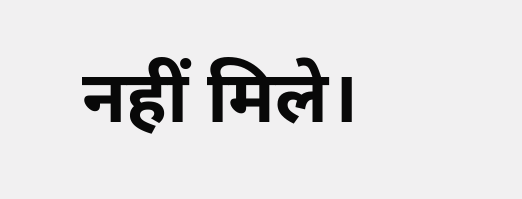नहीं मिले।